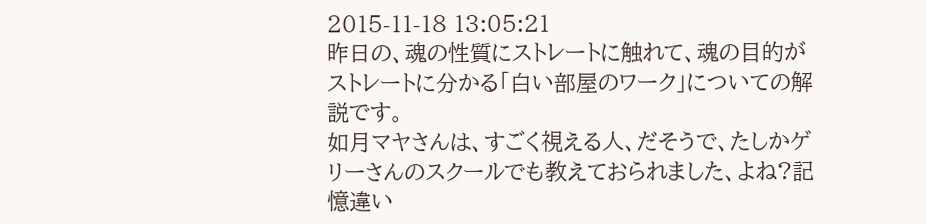2015-11-18 13:05:21
昨日の、魂の性質にストレートに触れて、魂の目的がストレートに分かる「白い部屋のワーク」についての解説です。
如月マヤさんは、すごく視える人、だそうで、たしかゲリーさんのスクールでも教えておられました、よね?記憶違い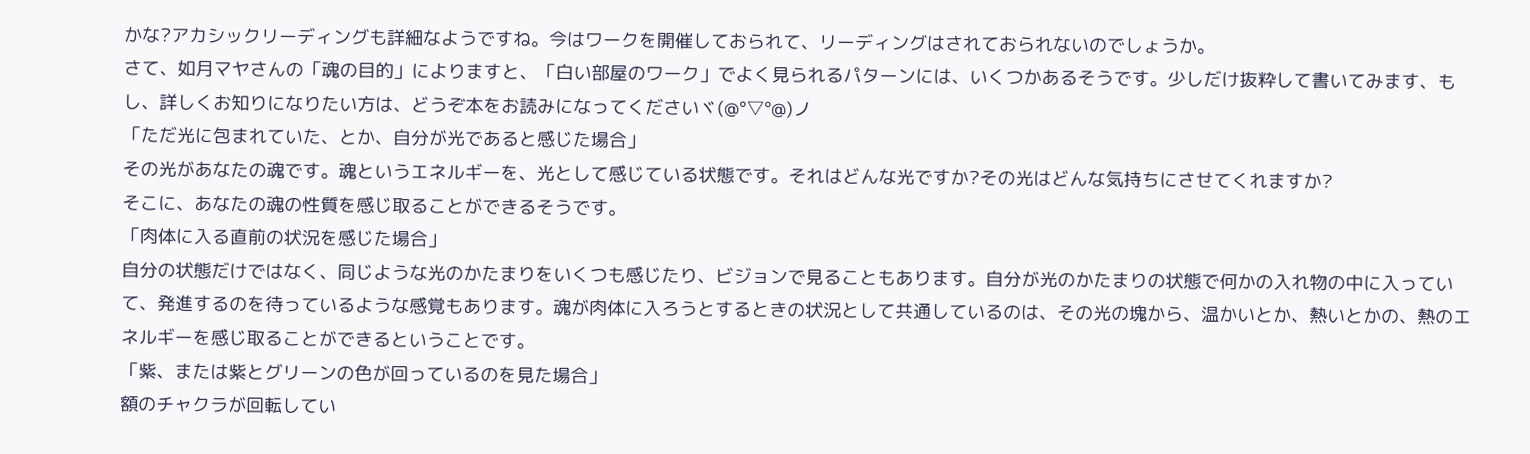かな?アカシックリーディングも詳細なようですね。今はワークを開催しておられて、リーディングはされておられないのでしょうか。
さて、如月マヤさんの「魂の目的」によりますと、「白い部屋のワーク」でよく見られるパターンには、いくつかあるそうです。少しだけ抜粋して書いてみます、もし、詳しくお知りになりたい方は、どうぞ本をお読みになってくださいヾ(@°▽°@)ノ
「ただ光に包まれていた、とか、自分が光であると感じた場合」
その光があなたの魂です。魂というエネルギーを、光として感じている状態です。それはどんな光ですか?その光はどんな気持ちにさせてくれますか?
そこに、あなたの魂の性質を感じ取ることができるそうです。
「肉体に入る直前の状況を感じた場合」
自分の状態だけではなく、同じような光のかたまりをいくつも感じたり、ビジョンで見ることもあります。自分が光のかたまりの状態で何かの入れ物の中に入っていて、発進するのを待っているような感覚もあります。魂が肉体に入ろうとするときの状況として共通しているのは、その光の塊から、温かいとか、熱いとかの、熱のエネルギーを感じ取ることができるということです。
「紫、または紫とグリーンの色が回っているのを見た場合」
額のチャクラが回転してい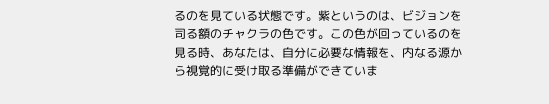るのを見ている状態です。紫というのは、ビジョンを司る額のチャクラの色です。この色が回っているのを見る時、あなたは、自分に必要な情報を、内なる源から視覚的に受け取る準備ができていま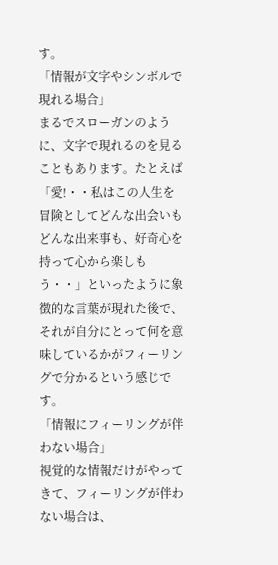す。
「情報が文字やシンボルで現れる場合」
まるでスローガンのように、文字で現れるのを見ることもあります。たとえば「愛!・・私はこの人生を冒険としてどんな出会いもどんな出来事も、好奇心を持って心から楽しもう・・」といったように象徴的な言葉が現れた後で、それが自分にとって何を意味しているかがフィーリングで分かるという感じです。
「情報にフィーリングが伴わない場合」
視覚的な情報だけがやってきて、フィーリングが伴わない場合は、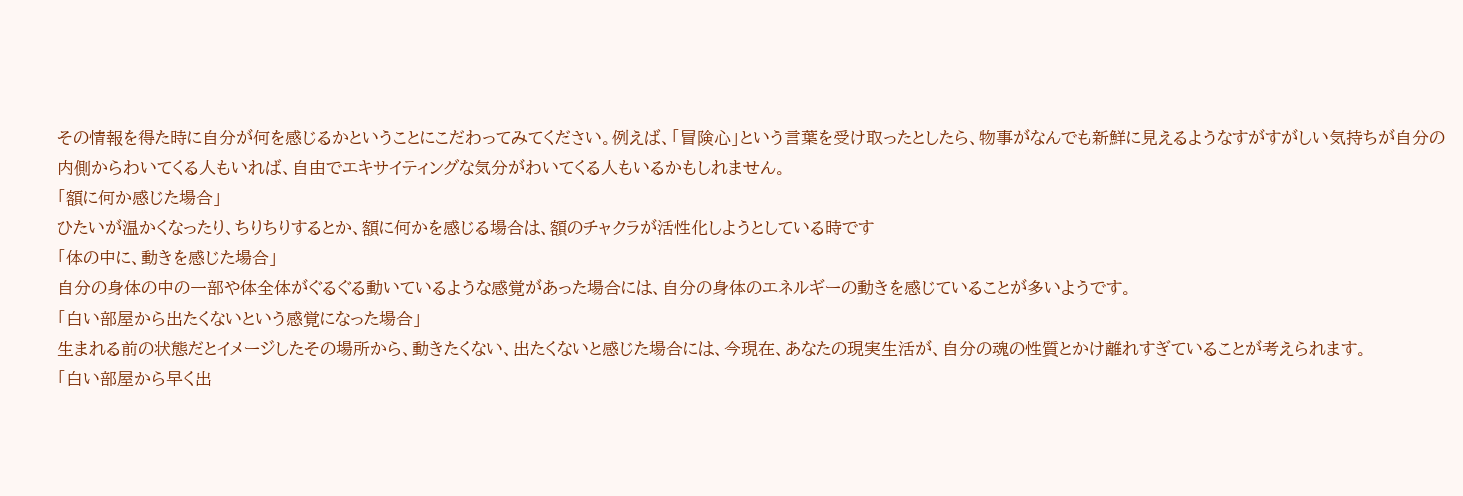その情報を得た時に自分が何を感じるかということにこだわってみてください。例えば、「冒険心」という言葉を受け取ったとしたら、物事がなんでも新鮮に見えるようなすがすがしい気持ちが自分の内側からわいてくる人もいれば、自由でエキサイティングな気分がわいてくる人もいるかもしれません。
「額に何か感じた場合」
ひたいが温かくなったり、ちりちりするとか、額に何かを感じる場合は、額のチャクラが活性化しようとしている時です
「体の中に、動きを感じた場合」
自分の身体の中の一部や体全体がぐるぐる動いているような感覚があった場合には、自分の身体のエネルギーの動きを感じていることが多いようです。
「白い部屋から出たくないという感覚になった場合」
生まれる前の状態だとイメージしたその場所から、動きたくない、出たくないと感じた場合には、今現在、あなたの現実生活が、自分の魂の性質とかけ離れすぎていることが考えられます。
「白い部屋から早く出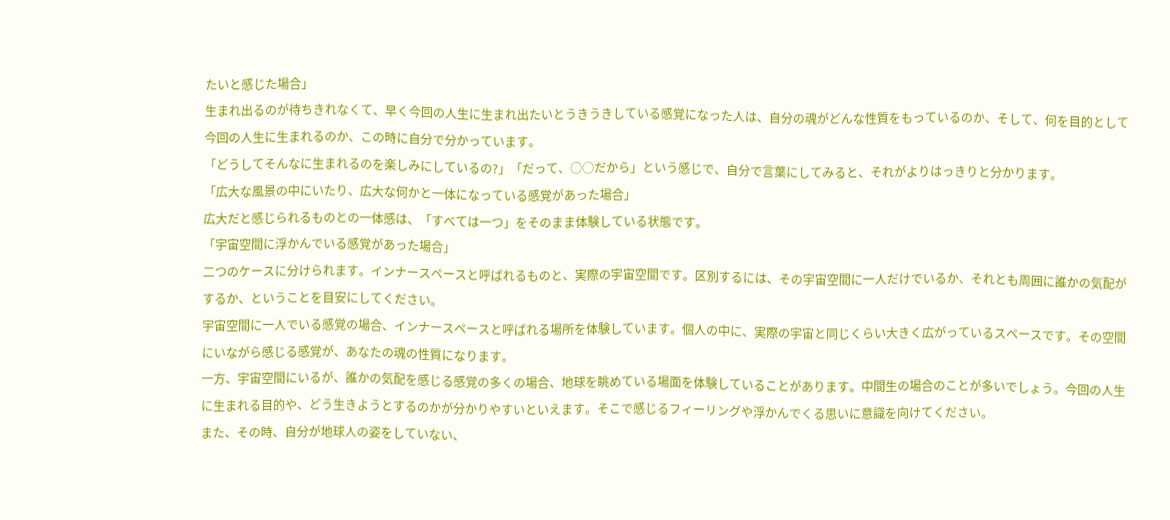たいと感じた場合」
生まれ出るのが待ちきれなくて、早く今回の人生に生まれ出たいとうきうきしている感覚になった人は、自分の魂がどんな性質をもっているのか、そして、何を目的として今回の人生に生まれるのか、この時に自分で分かっています。
「どうしてそんなに生まれるのを楽しみにしているの?」「だって、○○だから」という感じで、自分で言葉にしてみると、それがよりはっきりと分かります。
「広大な風景の中にいたり、広大な何かと一体になっている感覚があった場合」
広大だと感じられるものとの一体感は、「すべては一つ」をそのまま体験している状態です。
「宇宙空間に浮かんでいる感覚があった場合」
二つのケースに分けられます。インナースペースと呼ばれるものと、実際の宇宙空間です。区別するには、その宇宙空間に一人だけでいるか、それとも周囲に誰かの気配がするか、ということを目安にしてください。
宇宙空間に一人でいる感覚の場合、インナースペースと呼ばれる場所を体験しています。個人の中に、実際の宇宙と同じくらい大きく広がっているスペースです。その空間にいながら感じる感覚が、あなたの魂の性質になります。
一方、宇宙空間にいるが、誰かの気配を感じる感覚の多くの場合、地球を眺めている場面を体験していることがあります。中間生の場合のことが多いでしょう。今回の人生に生まれる目的や、どう生きようとするのかが分かりやすいといえます。そこで感じるフィーリングや浮かんでくる思いに意識を向けてください。
また、その時、自分が地球人の姿をしていない、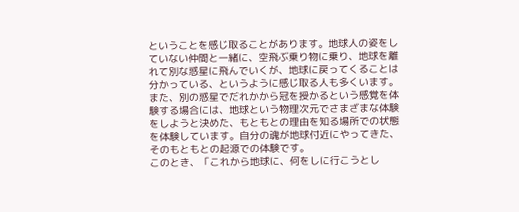ということを感じ取ることがあります。地球人の姿をしていない仲間と一緒に、空飛ぶ乗り物に乗り、地球を離れて別な惑星に飛んでいくが、地球に戻ってくることは分かっている、というように感じ取る人も多くいます。
また、別の惑星でだれかから冠を授かるという感覚を体験する場合には、地球という物理次元でさまざまな体験をしようと決めた、もともとの理由を知る場所での状態を体験しています。自分の魂が地球付近にやってきた、そのもともとの起源での体験です。
このとき、「これから地球に、何をしに行こうとし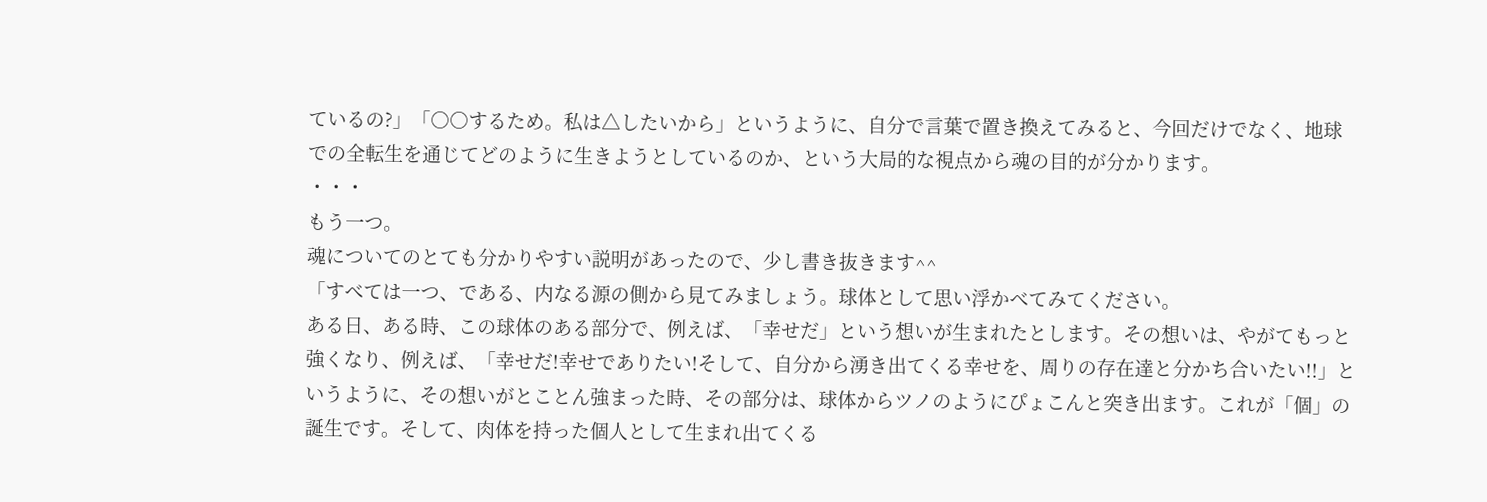ているの?」「○○するため。私は△したいから」というように、自分で言葉で置き換えてみると、今回だけでなく、地球での全転生を通じてどのように生きようとしているのか、という大局的な視点から魂の目的が分かります。
・・・
もう一つ。
魂についてのとても分かりやすい説明があったので、少し書き抜きます^^
「すべては一つ、である、内なる源の側から見てみましょう。球体として思い浮かべてみてください。
ある日、ある時、この球体のある部分で、例えば、「幸せだ」という想いが生まれたとします。その想いは、やがてもっと強くなり、例えば、「幸せだ!幸せでありたい!そして、自分から湧き出てくる幸せを、周りの存在達と分かち合いたい!!」というように、その想いがとことん強まった時、その部分は、球体からツノのようにぴょこんと突き出ます。これが「個」の誕生です。そして、肉体を持った個人として生まれ出てくる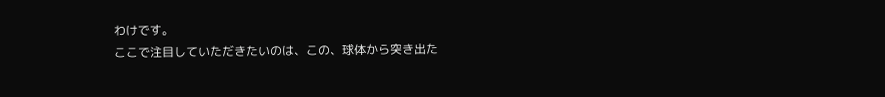わけです。
ここで注目していただきたいのは、この、球体から突き出た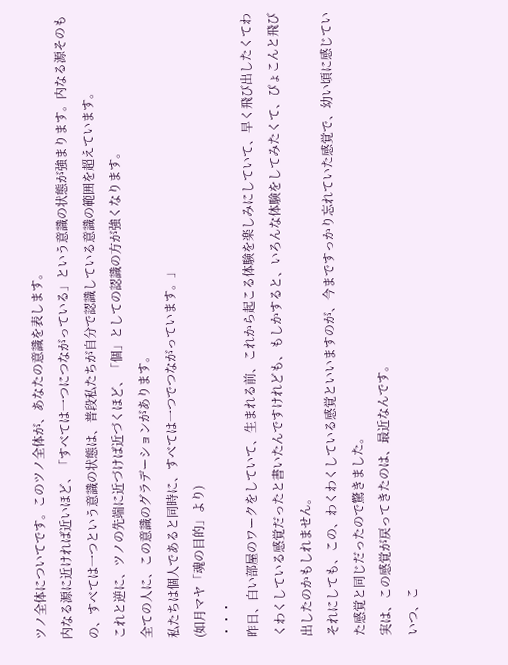ツノ全体についてです。このツノ全体が、あなたの意識を表します。
内なる源に近ければ近いほど、「すべては一つにつながっている」という意識の状態が強まります。内なる源そのもの、すべては一つという意識の状態は、普段私たちが自分で認識している意識の範囲を超えています。
これと逆に、ツノの先端に近づけば近づくほど、「個」としての認識の方が強くなります。
全ての人に、この意識のグラデーションがあります。
私たちは個人であると同時に、すべては一つでつながっています。」
(如月マヤ「魂の目的」より)
・・・
昨日、白い部屋のワークをしていて、生まれる前、これから起こる体験を楽しみにしていて、早く飛び出したくてわくわくしている感覚だったと書いたんですけれども、もしかすると、いろんな体験をしてみたくて、ぴょこんと飛び出したのかもしれません。
それにしても、この、わくわくしている感覚といいますのが、今まですっかり忘れていた感覚で、幼い頃に感じていた感覚と同じだったので驚きました。
実は、この感覚が戻ってきたのは、最近なんです。
いつ、こ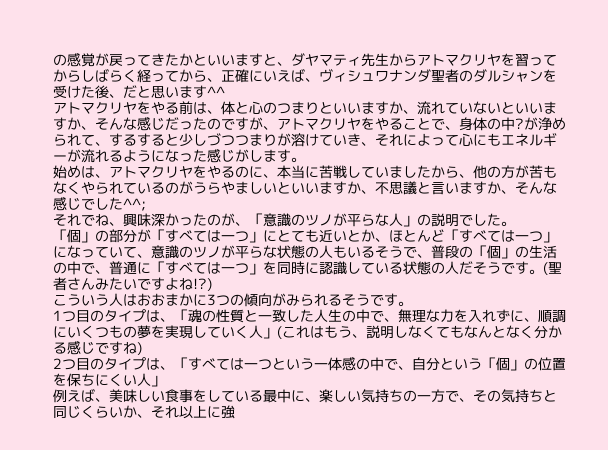の感覚が戻ってきたかといいますと、ダヤマティ先生からアトマクリヤを習ってからしばらく経ってから、正確にいえば、ヴィシュワナンダ聖者のダルシャンを受けた後、だと思います^^
アトマクリヤをやる前は、体と心のつまりといいますか、流れていないといいますか、そんな感じだったのですが、アトマクリヤをやることで、身体の中?が浄められて、するすると少しづつつまりが溶けていき、それによって心にもエネルギーが流れるようになった感じがします。
始めは、アトマクリヤをやるのに、本当に苦戦していましたから、他の方が苦もなくやられているのがうらやましいといいますか、不思議と言いますか、そんな感じでした^^;
それでね、興味深かったのが、「意識のツノが平らな人」の説明でした。
「個」の部分が「すべては一つ」にとても近いとか、ほとんど「すべては一つ」になっていて、意識のツノが平らな状態の人もいるそうで、普段の「個」の生活の中で、普通に「すべては一つ」を同時に認識している状態の人だそうです。(聖者さんみたいですよね!?)
こういう人はおおまかに3つの傾向がみられるそうです。
1つ目のタイプは、「魂の性質と一致した人生の中で、無理な力を入れずに、順調にいくつもの夢を実現していく人」(これはもう、説明しなくてもなんとなく分かる感じですね)
2つ目のタイプは、「すべては一つという一体感の中で、自分という「個」の位置を保ちにくい人」
例えば、美味しい食事をしている最中に、楽しい気持ちの一方で、その気持ちと同じくらいか、それ以上に強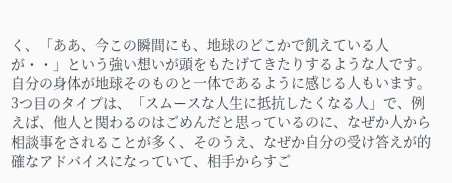く、「ああ、今この瞬間にも、地球のどこかで飢えている人が・・」という強い想いが頭をもたげてきたりするような人です。自分の身体が地球そのものと一体であるように感じる人もいます。
3つ目のタイプは、「スムースな人生に抵抗したくなる人」で、例えば、他人と関わるのはごめんだと思っているのに、なぜか人から相談事をされることが多く、そのうえ、なぜか自分の受け答えが的確なアドバイスになっていて、相手からすご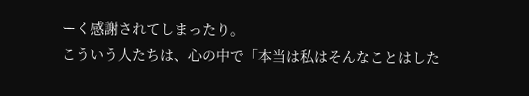ーく感謝されてしまったり。
こういう人たちは、心の中で「本当は私はそんなことはした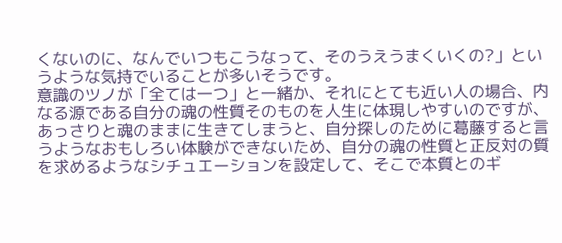くないのに、なんでいつもこうなって、そのうえうまくいくの?」というような気持でいることが多いそうです。
意識のツノが「全ては一つ」と一緒か、それにとても近い人の場合、内なる源である自分の魂の性質そのものを人生に体現しやすいのですが、あっさりと魂のままに生きてしまうと、自分探しのために葛藤すると言うようなおもしろい体験ができないため、自分の魂の性質と正反対の質を求めるようなシチュエーションを設定して、そこで本質とのギ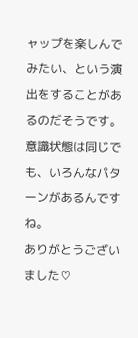ャップを楽しんでみたい、という演出をすることがあるのだそうです。
意識状態は同じでも、いろんなパターンがあるんですね。
ありがとうございました♡